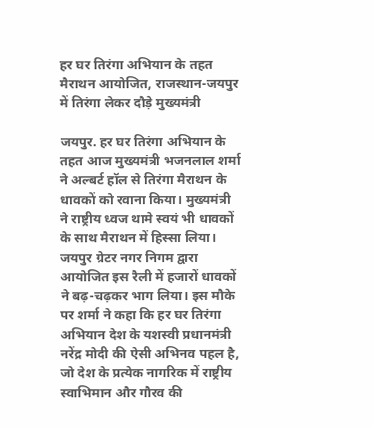हर घर तिरंगा अभियान के तहत मैराथन आयोजित, राजस्थान-जयपुर में तिरंगा लेकर दौड़े मुख्यमंत्री

जयपुर. हर घर तिरंगा अभियान के तहत आज मुख्यमंत्री भजनलाल शर्मा ने अल्बर्ट हॉल से तिरंगा मैराथन के धावकों को रवाना किया। मुख्यमंत्री ने राष्ट्रीय ध्वज थामे स्वयं भी धावकों के साथ मैराथन में हिस्सा लिया। जयपुर ग्रेटर नगर निगम द्वारा आयोजित इस रैली में हजारों धावकों ने बढ़-चढ़कर भाग लिया। इस मौके पर शर्मा ने कहा कि हर घर तिरंगा अभियान देश के यशस्वी प्रधानमंत्री नरेंद्र मोदी की ऐसी अभिनव पहल है, जो देश के प्रत्येक नागरिक में राष्ट्रीय स्वाभिमान और गौरव की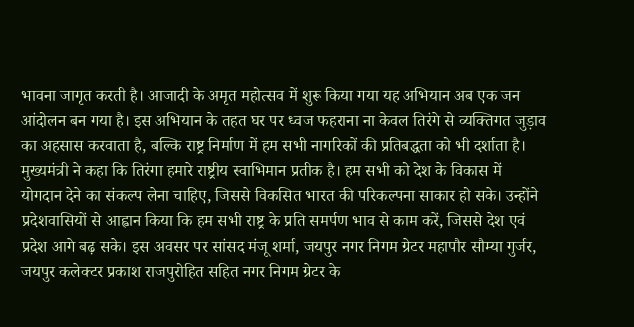भावना जागृत करती है। आजादी के अमृत महोत्सव में शुरू किया गया यह अभियान अब एक जन आंदोलन बन गया है। इस अभियान के तहत घर पर ध्वज फहराना ना केवल तिरंगे से व्यक्तिगत जुड़ाव का अहसास करवाता है, बल्कि राष्ट्र निर्माण में हम सभी नागरिकों की प्रतिबद्धता को भी दर्शाता है। मुख्यमंत्री ने कहा कि तिरंगा हमारे राष्ट्रीय स्वाभिमान प्रतीक है। हम सभी को देश के विकास में योगदान देने का संकल्प लेना चाहिए, जिससे विकसित भारत की परिकल्पना साकार हो सके। उन्होंने प्रदेशवासियों से आह्वान किया कि हम सभी राष्ट्र के प्रति समर्पण भाव से काम करें, जिससे देश एवं प्रदेश आगे बढ़ सके। इस अवसर पर सांसद मंजू शर्मा, जयपुर नगर निगम ग्रेटर महापौर सौम्या गुर्जर, जयपुर कलेक्टर प्रकाश राजपुरोहित सहित नगर निगम ग्रेटर के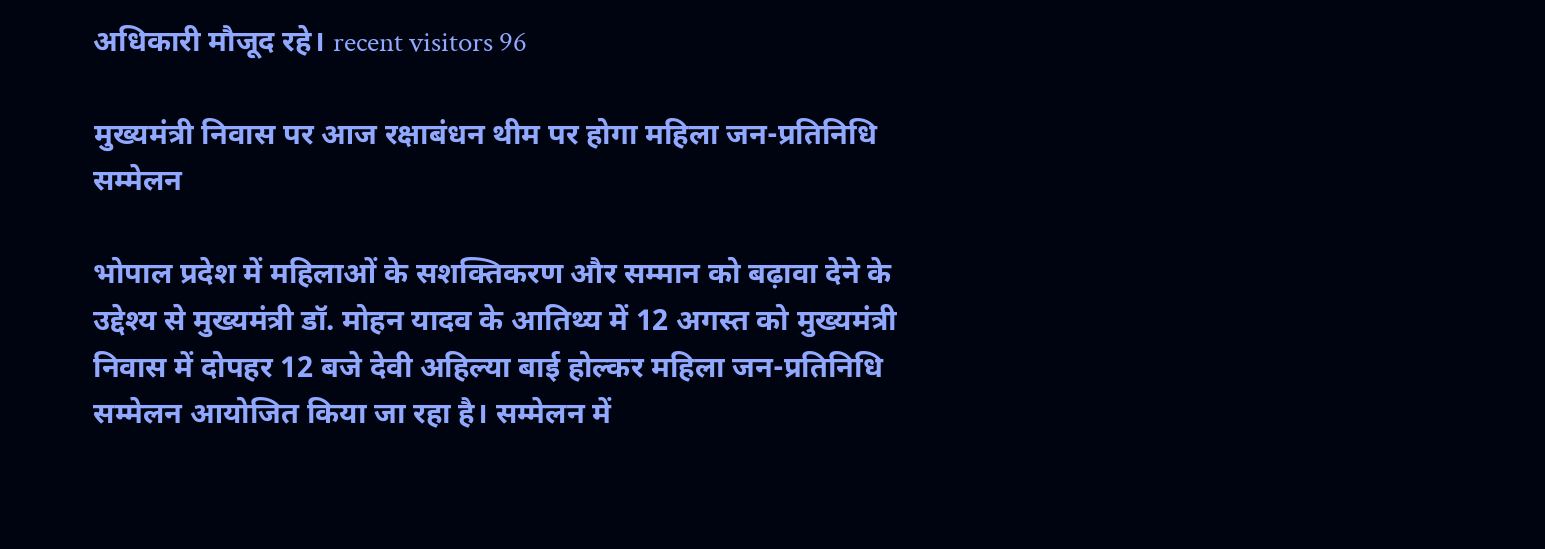अधिकारी मौजूद रहे। recent visitors 96

मुख्यमंत्री निवास पर आज रक्षाबंधन थीम पर होगा महिला जन-प्रतिनिधि सम्मेलन

भोपाल प्रदेश में महिलाओं के सशक्तिकरण और सम्मान को बढ़ावा देने के उद्देश्य से मुख्यमंत्री डॉ. मोहन यादव के आतिथ्य में 12 अगस्त को मुख्यमंत्री निवास में दोपहर 12 बजे देवी अहिल्या बाई होल्कर महिला जन-प्रतिनिधि सम्मेलन आयोजित किया जा रहा है। सम्मेलन में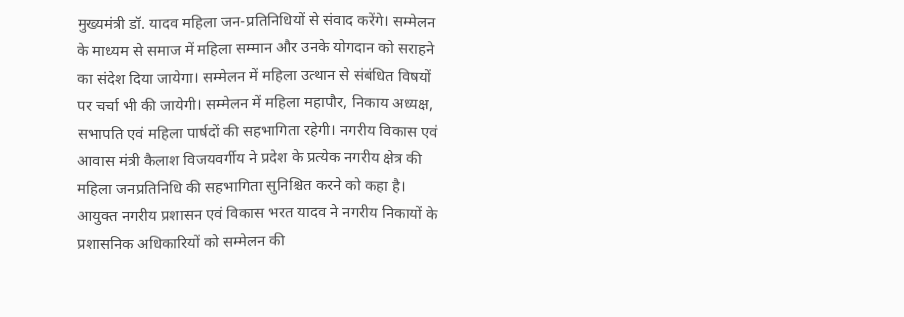मुख्यमंत्री डॉ. यादव महिला जन-प्रतिनिधियों से संवाद करेंगे। सम्मेलन के माध्यम से समाज में महिला सम्मान और उनके योगदान को सराहने का संदेश दिया जायेगा। सम्मेलन में महिला उत्थान से संबंधित विषयों पर चर्चा भी की जायेगी। सम्मेलन में महिला महापौर, निकाय अध्यक्ष, सभापति एवं महिला पार्षदों की सहभागिता रहेगी। नगरीय विकास एवं आवास मंत्री कैलाश विजयवर्गीय ने प्रदेश के प्रत्येक नगरीय क्षेत्र की महिला जनप्रतिनिधि की सहभागिता सुनिश्चित करने को कहा है। आयुक्त नगरीय प्रशासन एवं विकास भरत यादव ने नगरीय निकायों के प्रशासनिक अधिकारियों को सम्मेलन की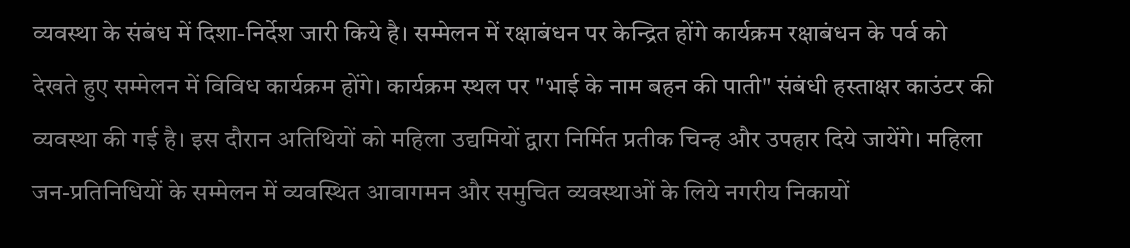व्यवस्था के संबंध में दिशा-निर्देश जारी किये है। सम्मेलन में रक्षाबंधन पर केन्द्रित होंगे कार्यक्रम रक्षाबंधन के पर्व को देखते हुए सम्मेलन में विविध कार्यक्रम होंगे। कार्यक्रम स्थल पर "भाई के नाम बहन की पाती" संबंधी हस्ताक्षर काउंटर की व्यवस्था की गई है। इस दौरान अतिथियों को महिला उद्यमियों द्वारा निर्मित प्रतीक चिन्ह और उपहार दिये जायेंगे। महिला जन-प्रतिनिधियों के सम्मेलन में व्यवस्थित आवागमन और समुचित व्यवस्थाओं के लिये नगरीय निकायों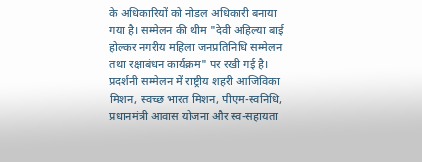के अधिकारियों को नोडल अधिकारी बनाया गया है। सम्मेलन की थीम "देवी अहिल्या बाई होल्कर नगरीय महिला जनप्रतिनिधि सम्मेलन तथा रक्षाबंधन कार्यक्रम" पर रखी गई है। प्रदर्शनी सम्मेलन में राष्ट्रीय शहरी आजिविका मिशन, स्वच्छ भारत मिशन, पीएम-स्वनिधि, प्रधानमंत्री आवास योजना और स्व-सहायता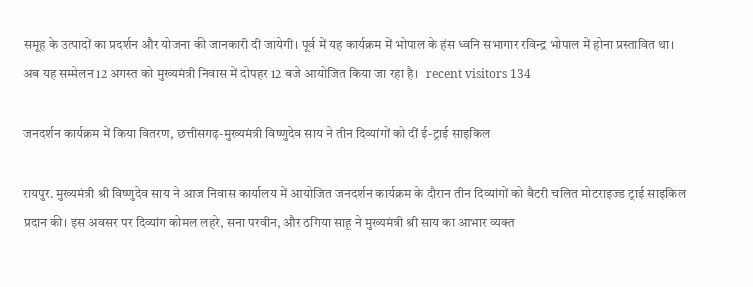समूह के उत्पादों का प्रदर्शन और योजना की जानकारी दी जायेगी। पूर्व में यह कार्यक्रम में भोपाल के हंस ध्वनि सभागार रविन्द्र भोपाल में होना प्रस्तावित था। अब यह सम्मेलन 12 अगस्त को मुख्यमंत्री निवास में दोपहर 12 बजे आयोजित किया जा रहा है।   recent visitors 134

जनदर्शन कार्यक्रम में किया वितरण, छत्तीसगढ़-मुख्यमंत्री विष्णुदेव साय ने तीन दिव्यांगों को दीं ई-ट्राई साइकिल

रायपुर. मुख्यमंत्री श्री विष्णुदेव साय ने आज निवास कार्यालय में आयोजित जनदर्शन कार्यक्रम के दौरान तीन दिव्यांगों को बैटरी चलित मोटराइज्ड ट्राई साइकिल प्रदान की। इस अवसर पर दिव्यांग कोमल लहरे, सना परवीन, और ठगिया साहू ने मुख्यमंत्री श्री साय का आभार व्यक्त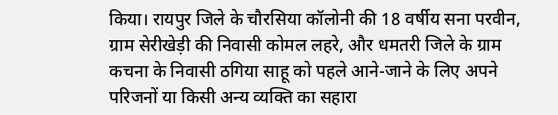किया। रायपुर जिले के चौरसिया कॉलोनी की 18 वर्षीय सना परवीन, ग्राम सेरीखेड़ी की निवासी कोमल लहरे, और धमतरी जिले के ग्राम कचना के निवासी ठगिया साहू को पहले आने-जाने के लिए अपने परिजनों या किसी अन्य व्यक्ति का सहारा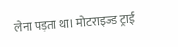लेना पड़ता था। मोटराइज्ड ट्राई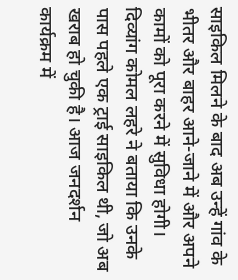साइकिल मिलने के बाद अब उन्हें गांव के भीतर और बाहर आने-जाने में और अपने कामों को पूरा करने में सुविधा होगी। दिव्यांग कोमल लहरे ने बताया कि उनके पास पहले एक ट्राई साइकिल थी, जो अब खराब हो चुकी है। आज जनदर्शन कार्यक्रम में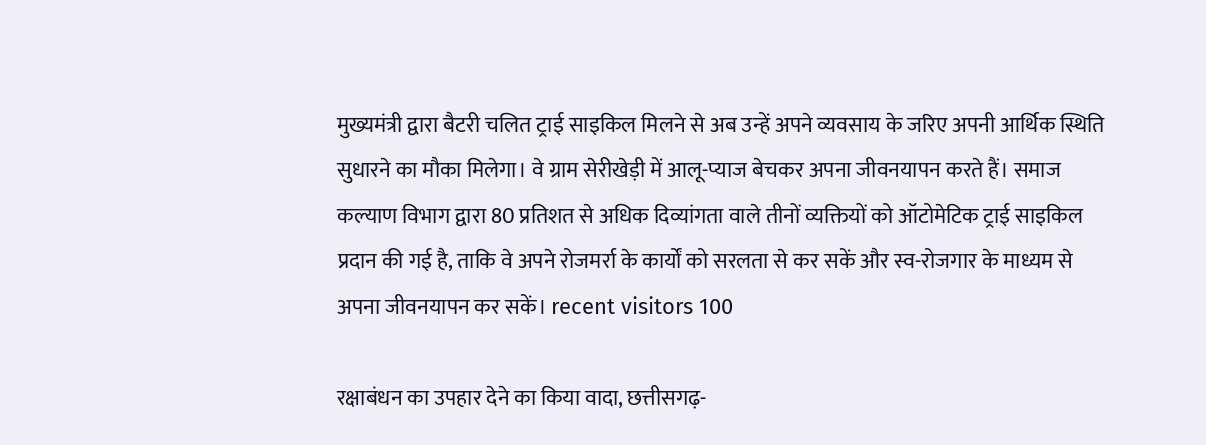मुख्यमंत्री द्वारा बैटरी चलित ट्राई साइकिल मिलने से अब उन्हें अपने व्यवसाय के जरिए अपनी आर्थिक स्थिति सुधारने का मौका मिलेगा। वे ग्राम सेरीखेड़ी में आलू-प्याज बेचकर अपना जीवनयापन करते हैं। समाज कल्याण विभाग द्वारा 80 प्रतिशत से अधिक दिव्यांगता वाले तीनों व्यक्तियों को ऑटोमेटिक ट्राई साइकिल प्रदान की गई है, ताकि वे अपने रोजमर्रा के कार्यों को सरलता से कर सकें और स्व-रोजगार के माध्यम से अपना जीवनयापन कर सकें। recent visitors 100

रक्षाबंधन का उपहार देने का किया वादा, छत्तीसगढ़-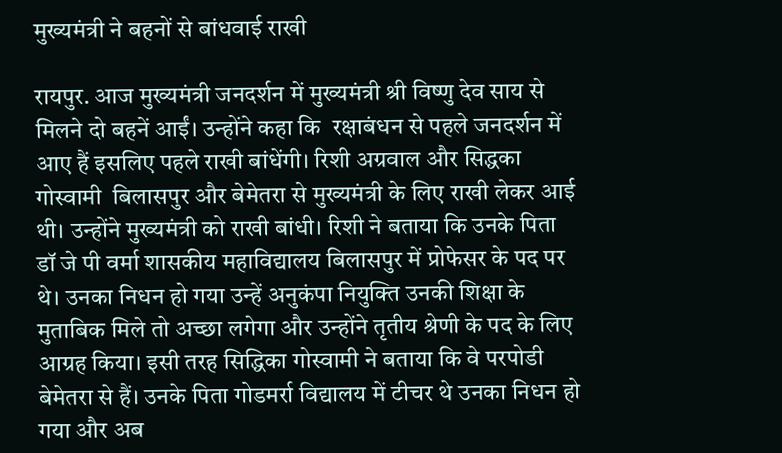मुख्यमंत्री ने बहनों से बांधवाई राखी

रायपुर. आज मुख्यमंत्री जनदर्शन में मुख्यमंत्री श्री विष्णु देव साय से मिलने दो बहनें आईं। उन्होंने कहा कि  रक्षाबंधन से पहले जनदर्शन में आए हैं इसलिए पहले राखी बांधेंगी। रिशी अग्रवाल और सिद्धका गोस्वामी  बिलासपुर और बेमेतरा से मुख्यमंत्री के लिए राखी लेकर आई थी। उन्होंने मुख्यमंत्री को राखी बांधी। रिशी ने बताया कि उनके पिता डॉ जे पी वर्मा शासकीय महाविद्यालय बिलासपुर में प्रोफेसर के पद पर थे। उनका निधन हो गया उन्हें अनुकंपा नियुक्ति उनकी शिक्षा के मुताबिक मिले तो अच्छा लगेगा और उन्होंने तृतीय श्रेणी के पद के लिए आग्रह किया। इसी तरह सिद्धिका गोस्वामी ने बताया कि वे परपोडी बेमेतरा से हैं। उनके पिता गोडमर्रा विद्यालय में टीचर थे उनका निधन हो गया और अब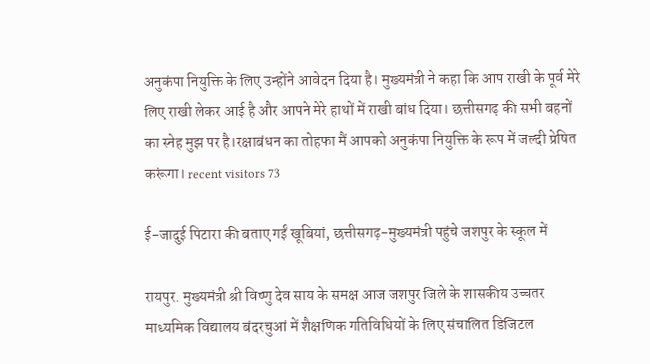अनुकंपा नियुक्ति के लिए उन्होंने आवेदन दिया है। मुख्यमंत्री ने कहा कि आप राखी के पूर्व मेरे लिए राखी लेकर आई है और आपने मेरे हाथों में राखी बांध दिया। छत्तीसगढ़ की सभी बहनों का स्नेह मुझ पर है।रक्षाबंधन का तोहफा मैं आपको अनुकंपा नियुक्ति के रूप में जल्दी प्रेषित करूंगा। recent visitors 73

ई-जादुई पिटारा की बताए गईं खूबियां, छत्तीसगढ़-मुख्यमंत्री पहुंचे जशपुर के स्कूल में

रायपुर. मुख्यमंत्री श्री विष्णु देव साय के समक्ष आज जशपुर जिले के शासकीय उच्चतर माध्यमिक विद्यालय बंदरचुआं में शैक्षणिक गतिविधियों के लिए संचालित डिजिटल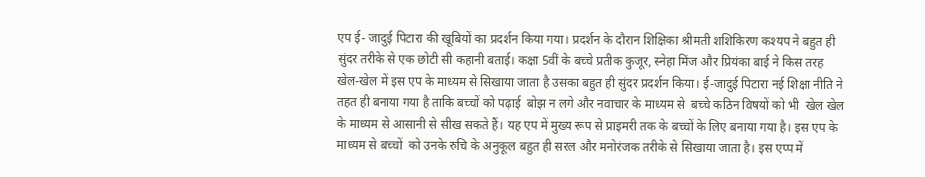एप ई- जादुई पिटारा की खूबियों का प्रदर्शन किया गया। प्रदर्शन के दौरान शिक्षिका श्रीमती शशिकिरण कश्यप ने बहुत ही सुंदर तरीके से एक छोटी सी कहानी बताई। कक्षा 5वीं के बच्चे प्रतीक कुजूर, स्नेहा मिंज और प्रियंका बाई ने किस तरह खेल-खेल में इस एप के माध्यम से सिखाया जाता है उसका बहुत ही सुंदर प्रदर्शन किया। ई-जादुई पिटारा नई शिक्षा नीति ने तहत ही बनाया गया है ताकि बच्चों को पढ़ाई  बोझ न लगे और नवाचार के माध्यम से  बच्चे कठिन विषयों को भी  खेल खेल के माध्यम से आसानी से सीख सकते हैं। यह एप में मुख्य रूप से प्राइमरी तक के बच्चों के लिए बनाया गया है। इस एप के माध्यम से बच्चों  को उनके रुचि के अनुकूल बहुत ही सरल और मनोरंजक तरीके से सिखाया जाता है। इस एप्प में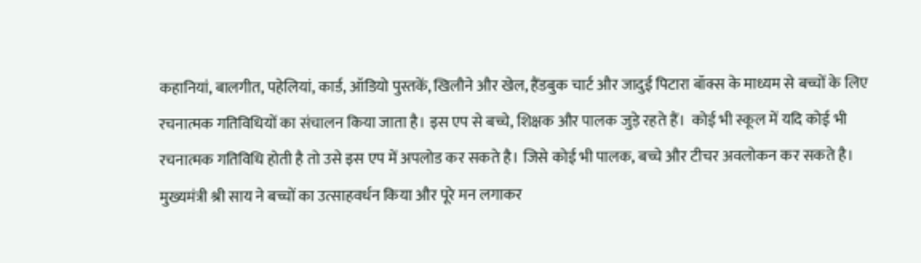कहानियां, बालगीत, पहेलियां, कार्ड, ऑडियो पुस्तकें, खिलौने और खेल, हैंडबुक चार्ट और जादुई पिटारा बॉक्स के माध्यम से बच्चों के लिए रचनात्मक गतिविधियों का संचालन किया जाता है। इस एप से बच्चे, शिक्षक और पालक जुड़े रहते हैं।  कोई भी स्कूल में यदि कोई भी रचनात्मक गतिविधि होती है तो उसे इस एप में अपलोड कर सकते है। जिसे कोई भी पालक, बच्चे और टीचर अवलोकन कर सकते है। मुख्यमंत्री श्री साय ने बच्चों का उत्साहवर्धन किया और पूरे मन लगाकर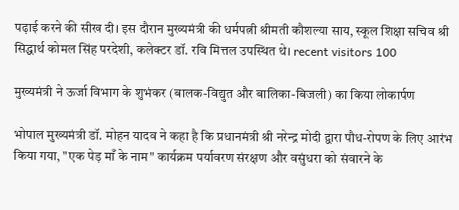पढ़ाई करने की सीख दी। इस दौरान मुख्यमंत्री की धर्मपत्नी श्रीमती कौशल्या साय, स्कूल शिक्षा सचिव श्री सिद्धार्थ कोमल सिंह परदेशी, कलेक्टर डॉ. रवि मित्तल उपस्थित थे। recent visitors 100

मुख्यमंत्री ने ऊर्जा विभाग के शुभंकर (बालक-विद्युत और बालिका-बिजली) का किया लोकार्पण

भोपाल मुख्यमंत्री डॉ. मोहन यादव ने कहा है कि प्रधानमंत्री श्री नरेन्द्र मोदी द्वारा पौध-रोपण के लिए आरंभ किया गया, "एक पेड़ माँ के नाम" कार्यक्रम पर्यावरण संरक्षण और वसुंधरा को संवारने के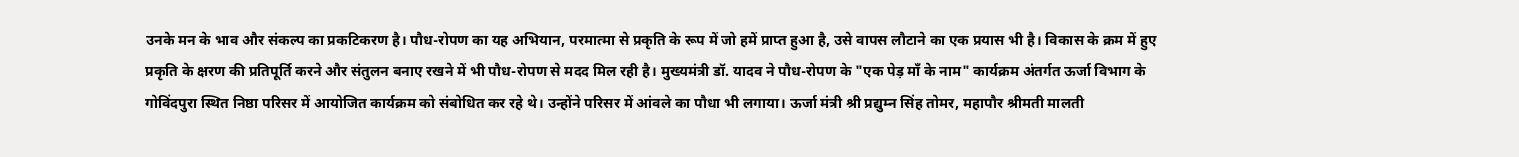उनके मन के भाव और संकल्प का प्रकटिकरण है। पौध-रोपण का यह अभियान, परमात्मा से प्रकृति के रूप में जो हमें प्राप्त हुआ है, उसे वापस लौटाने का एक प्रयास भी है। विकास के क्रम में हुए प्रकृति के क्षरण की प्रतिपूर्ति करने और संतुलन बनाए रखने में भी पौध-रोपण से मदद मिल रही है। मुख्यमंत्री डॉ. यादव ने पौध-रोपण के "एक पेड़ माँ के नाम" कार्यक्रम अंतर्गत ऊर्जा विभाग के गोविंदपुरा स्थित निष्ठा परिसर में आयोजित कार्यक्रम को संबोधित कर रहे थे। उन्होंने परिसर में आंवले का पौधा भी लगाया। ऊर्जा मंत्री श्री प्रद्युम्न सिंह तोमर, महापौर श्रीमती मालती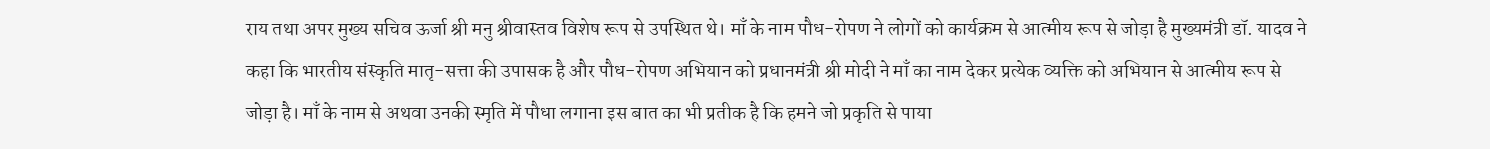राय तथा अपर मुख्य सचिव ऊर्जा श्री मनु श्रीवास्तव विशेष रूप से उपस्थित थे। माँ के नाम पौध-रोपण ने लोगों को कार्यक्रम से आत्मीय रूप से जोड़ा है मुख्यमंत्री डॉ. यादव ने कहा कि भारतीय संस्कृति मातृ-सत्ता की उपासक है और पौध-रोपण अभियान को प्रधानमंत्री श्री मोदी ने माँ का नाम देकर प्रत्येक व्यक्ति को अभियान से आत्मीय रूप से जोड़ा है। माँ के नाम से अथवा उनकी स्मृति में पौधा लगाना इस बात का भी प्रतीक है कि हमने जो प्रकृति से पाया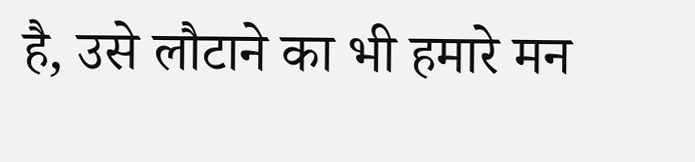है, उसे लौटाने का भी हमारे मन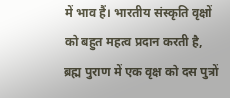में भाव हैं। भारतीय संस्कृति वृक्षों को बहुत महत्व प्रदान करती है, ब्रह्म पुराण में एक वृक्ष को दस पुत्रों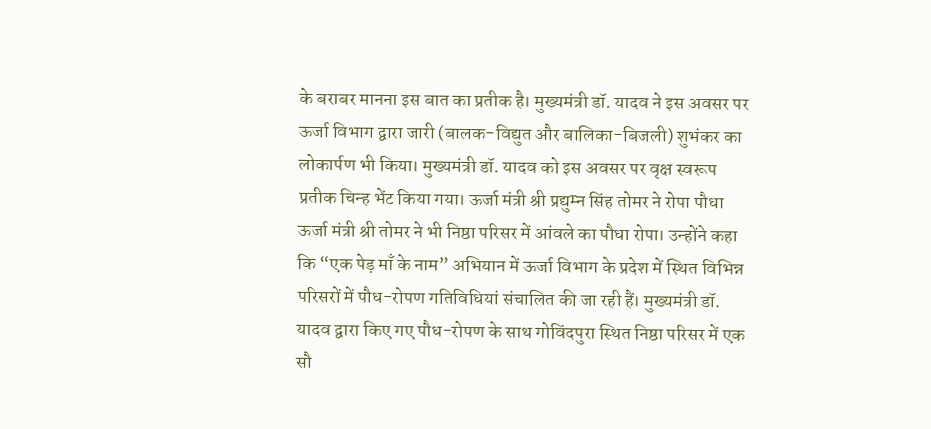के बराबर मानना इस बात का प्रतीक है। मुख्यमंत्री डॉ. यादव ने इस अवसर पर ऊर्जा विभाग द्वारा जारी (बालक-विद्युत और बालिका-बिजली) शुभंकर का लोकार्पण भी किया। मुख्यमंत्री डॉ. यादव को इस अवसर पर वृक्ष स्वरूप प्रतीक चिन्ह भेंट किया गया। ऊर्जा मंत्री श्री प्रद्युम्न सिंह तोमर ने रोपा पौधा ऊर्जा मंत्री श्री तोमर ने भी निष्ठा परिसर में आंवले का पौधा रोपा। उन्होंने कहा कि “एक पेड़ माँ के नाम” अभियान में ऊर्जा विभाग के प्रदेश में स्थित विभिन्न परिसरों में पौध-रोपण गतिविधियां संचालित की जा रही हैं। मुख्यमंत्री डॉ. यादव द्वारा किए गए पौध-रोपण के साथ गोविंदपुरा स्थित निष्ठा परिसर में एक सौ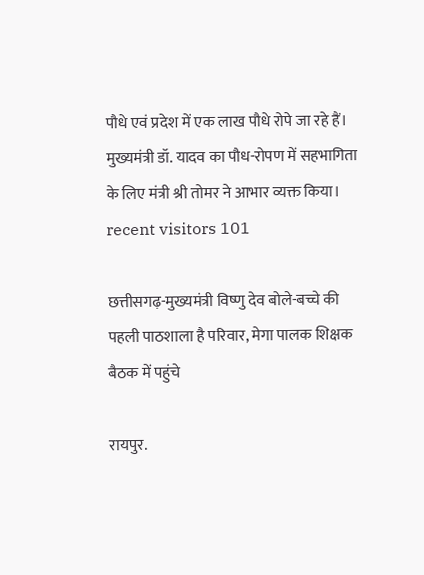पौधे एवं प्रदेश में एक लाख पौधे रोपे जा रहे हैं। मुख्यमंत्री डॉ. यादव का पौध-रोपण में सहभागिता के लिए मंत्री श्री तोमर ने आभार व्यक्त किया।   recent visitors 101

छत्तीसगढ़-मुख्यमंत्री विष्णु देव बोले-बच्चे की पहली पाठशाला है परिवार, मेगा पालक शिक्षक बैठक में पहुंचे

रायपुर.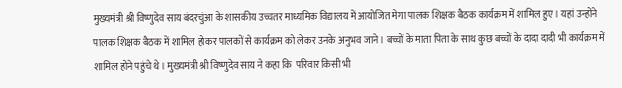मुख्यमंत्री श्री विष्णुदेव साय बंदरचुंआ के शासकीय उच्चतर माध्यमिक विद्यालय में आयोजित मेगा पालक शिक्षक बैठक कार्यक्रम में शामिल हुए। यहां उन्होंने पालक शिक्षक बैठक में शामिल होकर पालकों से कार्यक्रम को लेकर उनके अनुभव जाने। बच्चों के माता पिता के साथ कुछ बच्चों के दादा दादी भी कार्यक्रम में शामिल होने पहुंचे थे। मुख्यमंत्री श्री विष्णुदेव साय ने कहा कि  परिवार किसी भी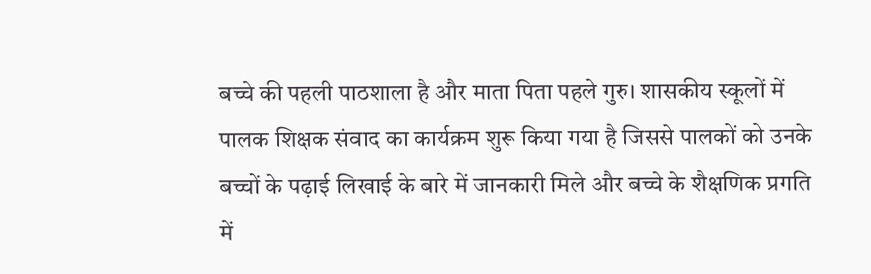बच्चे की पहली पाठशाला है और माता पिता पहले गुरु। शासकीय स्कूलों में पालक शिक्षक संवाद का कार्यक्रम शुरू किया गया है जिससे पालकों को उनके बच्चों के पढ़ाई लिखाई के बारे में जानकारी मिले और बच्चे के शैक्षणिक प्रगति में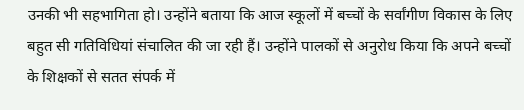उनकी भी सहभागिता हो। उन्होंने बताया कि आज स्कूलों में बच्चों के सर्वांगीण विकास के लिए बहुत सी गतिविधियां संचालित की जा रही हैं। उन्होंने पालकों से अनुरोध किया कि अपने बच्चों के शिक्षकों से सतत संपर्क में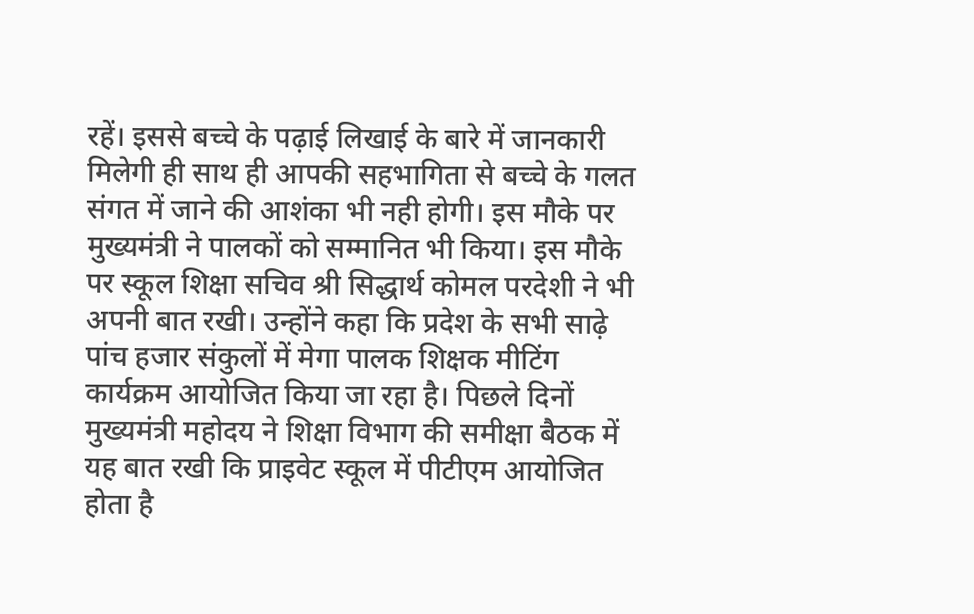रहें। इससे बच्चे के पढ़ाई लिखाई के बारे में जानकारी मिलेगी ही साथ ही आपकी सहभागिता से बच्चे के गलत संगत में जाने की आशंका भी नही होगी। इस मौके पर मुख्यमंत्री ने पालकों को सम्मानित भी किया। इस मौके पर स्कूल शिक्षा सचिव श्री सिद्धार्थ कोमल परदेशी ने भी अपनी बात रखी। उन्होंने कहा कि प्रदेश के सभी साढ़े पांच हजार संकुलों में मेगा पालक शिक्षक मीटिंग कार्यक्रम आयोजित किया जा रहा है। पिछले दिनों मुख्यमंत्री महोदय ने शिक्षा विभाग की समीक्षा बैठक में यह बात रखी कि प्राइवेट स्कूल में पीटीएम आयोजित होता है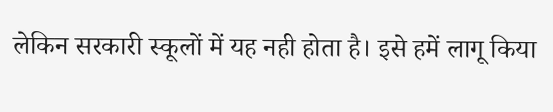लेकिन सरकारी स्कूलों में यह नही होता है। इसे हमें लागू किया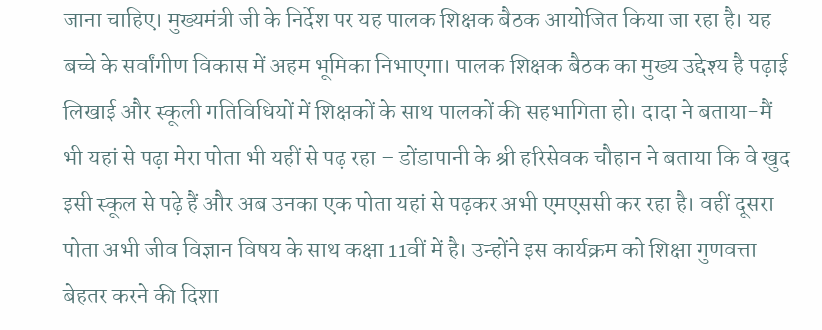जाना चाहिए। मुख्यमंत्री जी के निर्देश पर यह पालक शिक्षक बैठक आयोजित किया जा रहा है। यह बच्चे के सर्वांगीण विकास में अहम भूमिका निभाएगा। पालक शिक्षक बैठक का मुख्य उद्देश्य है पढ़ाई लिखाई और स्कूली गतिविधियों में शिक्षकों के साथ पालकों की सहभागिता हो। दादा ने बताया-मैं भी यहां से पढ़ा मेरा पोता भी यहीं से पढ़ रहा – डोंडापानी के श्री हरिसेवक चौहान ने बताया कि वे खुद इसी स्कूल से पढ़े हैं और अब उनका एक पोता यहां से पढ़कर अभी एमएससी कर रहा है। वहीं दूसरा पोता अभी जीव विज्ञान विषय के साथ कक्षा 11वीं में है। उन्होंने इस कार्यक्रम को शिक्षा गुणवत्ता बेहतर करने की दिशा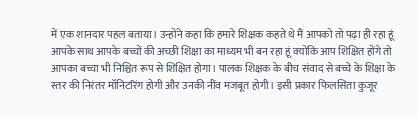में एक शानदार पहल बताया। उन्होंने कहा कि हमारे शिक्षक कहते थे मैं आपको तो पढ़ा ही रहा हूं आपके साथ आपके बच्चों की अच्छी शिक्षा का माध्यम भी बन रहा हूं क्योंकि आप शिक्षित होंगे तो आपका बच्चा भी निश्चित रूप से शिक्षित होगा। पालक शिक्षक के बीच संवाद से बच्चे के शिक्षा के स्तर की निरंतर मॉनिटरिंग होगी और उनकी नींव मजबूत होगी। इसी प्रकार फिलसिता कुजूर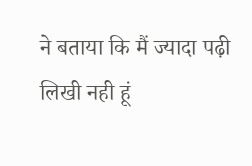ने बताया कि मैं ज्यादा पढ़ी लिखी नही हूं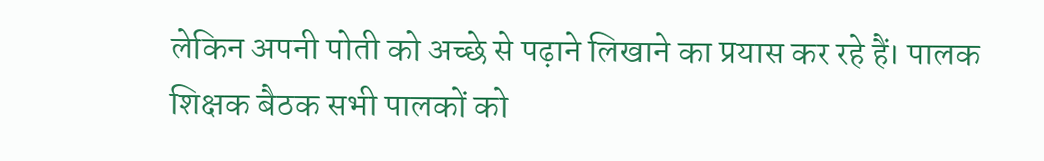लेकिन अपनी पोती को अच्छे से पढ़ाने लिखाने का प्रयास कर रहे हैं। पालक शिक्षक बैठक सभी पालकों को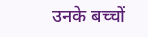उनके बच्चों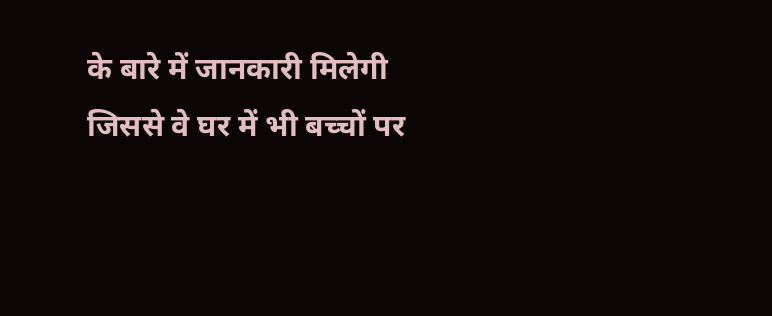के बारे में जानकारी मिलेगी जिससे वे घर में भी बच्चों पर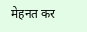मेहनत कर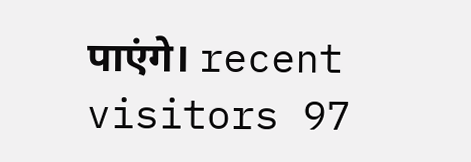पाएंगे। recent visitors 97